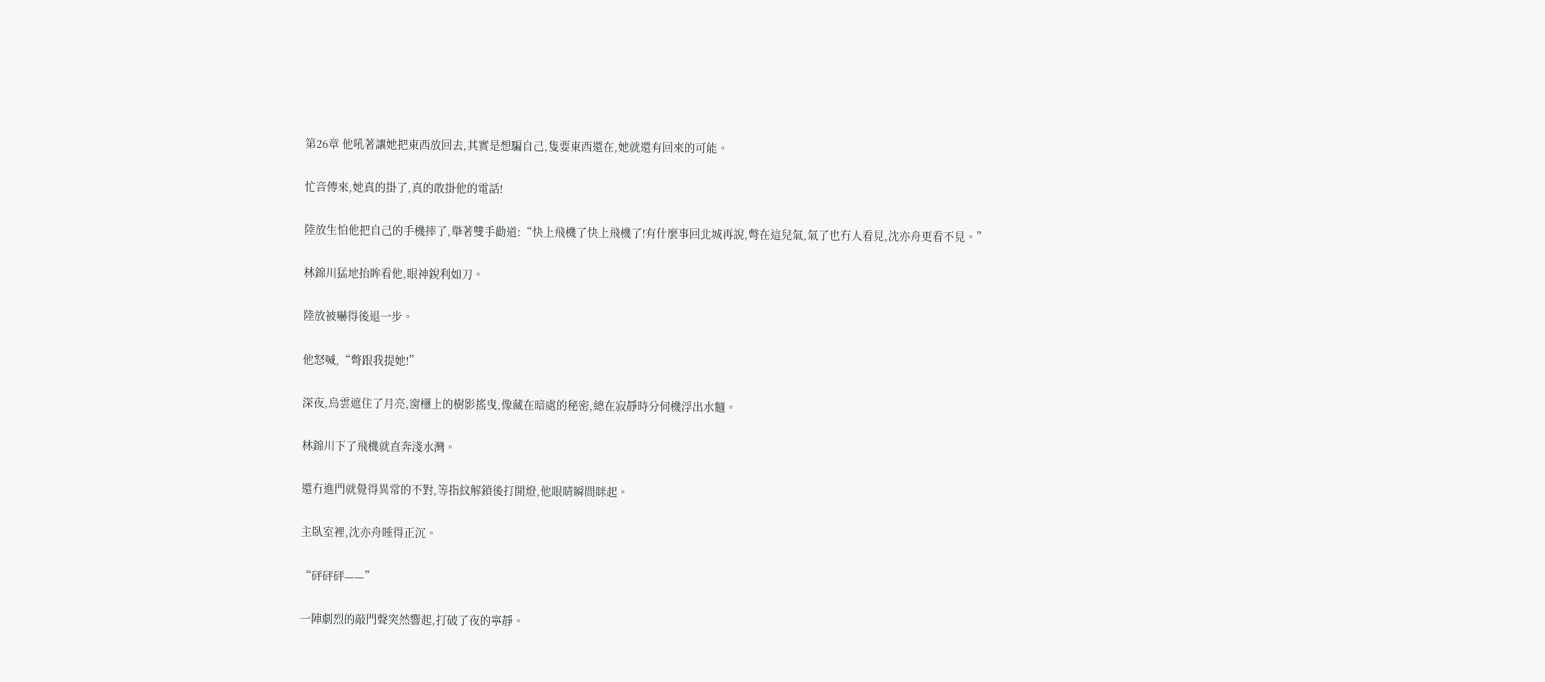第26章 他吼著讓她把東西放回去,其實是想騙自己,隻要東西還在,她就還有回來的可能。

忙音傳來,她真的掛了,真的敢掛他的電話!

陸放生怕他把自己的手機摔了,舉著雙手勸道:“快上飛機了快上飛機了!有什麼事回北城再說,彆在這兒氣,氣了也冇人看見,沈亦舟更看不見。”

林錦川猛地抬眸看他,眼神銳利如刀。

陸放被嚇得後退一步。

他怒喊,“彆跟我提她!”

深夜,烏雲遮住了月亮,窗欞上的樹影搖曳,像藏在暗處的秘密,總在寂靜時分伺機浮出水麵。

林錦川下了飛機就直奔淺水灣。

還冇進門就覺得異常的不對,等指紋解鎖後打開燈,他眼睛瞬間眯起。

主臥室裡,沈亦舟睡得正沉。

“砰砰砰——”

一陣劇烈的敲門聲突然響起,打破了夜的寧靜。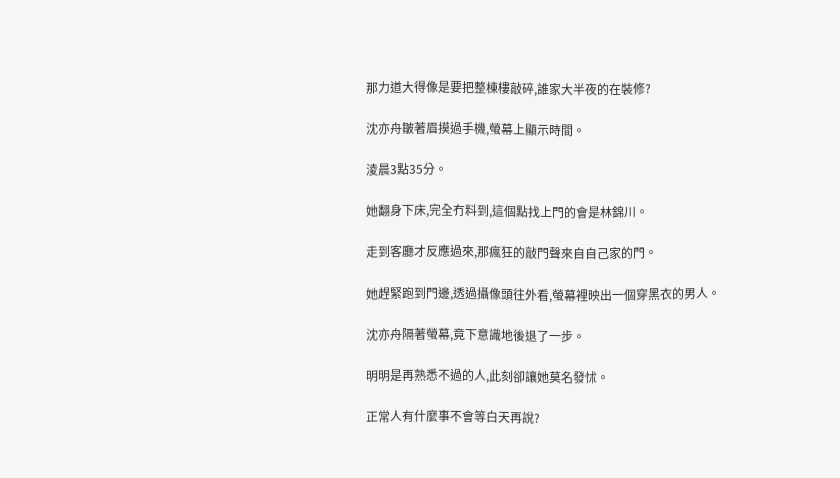那力道大得像是要把整棟樓敲碎,誰家大半夜的在裝修?

沈亦舟皺著眉摸過手機,螢幕上顯示時間。

淩晨3點35分。

她翻身下床,完全冇料到,這個點找上門的會是林錦川。

走到客廳才反應過來,那瘋狂的敲門聲來自自己家的門。

她趕緊跑到門邊,透過攝像頭往外看,螢幕裡映出一個穿黑衣的男人。

沈亦舟隔著螢幕,竟下意識地後退了一步。

明明是再熟悉不過的人,此刻卻讓她莫名發怵。

正常人有什麼事不會等白天再說?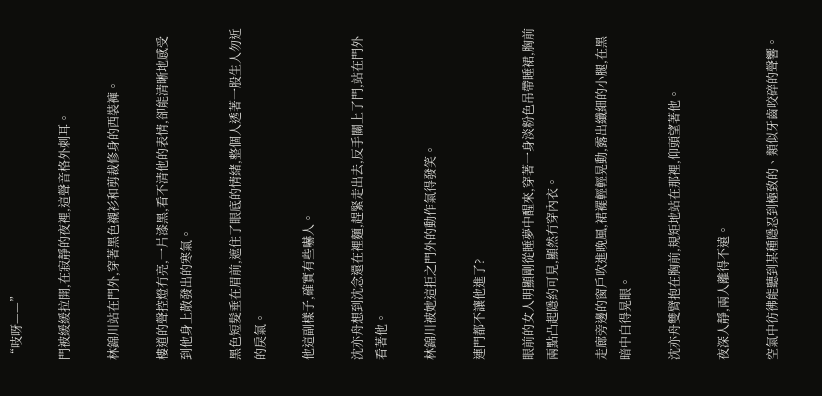“吱呀——”

門被緩緩拉開,在寂靜的夜裡,這聲音格外刺耳。

林錦川站在門外,穿著黑色襯衫和剪裁修身的西裝褲。

樓道的聲控燈冇亮,一片漆黑,看不清他的表情,卻能清晰地感受到他身上散發出的寒氣。

黑色短髮垂在眉前,遮住了眼底的情緒,整個人透著一股生人勿近的戾氣。

他這副樣子,確實有些嚇人。

沈亦舟想到沈念還在裡麵,趕緊走出去,反手關上了門,站在門外看著他。

林錦川被她這拒之門外的動作氣得發笑。

連門都不讓他進了?

眼前的女人明顯剛從睡夢中醒來,穿著一身淡粉色吊帶睡裙,胸前兩點凸起隱約可見,顯然冇穿內衣。

走廊旁邊的窗戶吹進晚風,裙襬輕輕晃動,露出纖細的小腿,在黑暗中白得晃眼。

沈亦舟雙臂抱在胸前,規矩地站在那裡,仰頭望著他。

夜深人靜,兩人離得不遠。

空氣中彷彿能聽到某種隱忍到極致的、類似牙齒咬碎的聲響。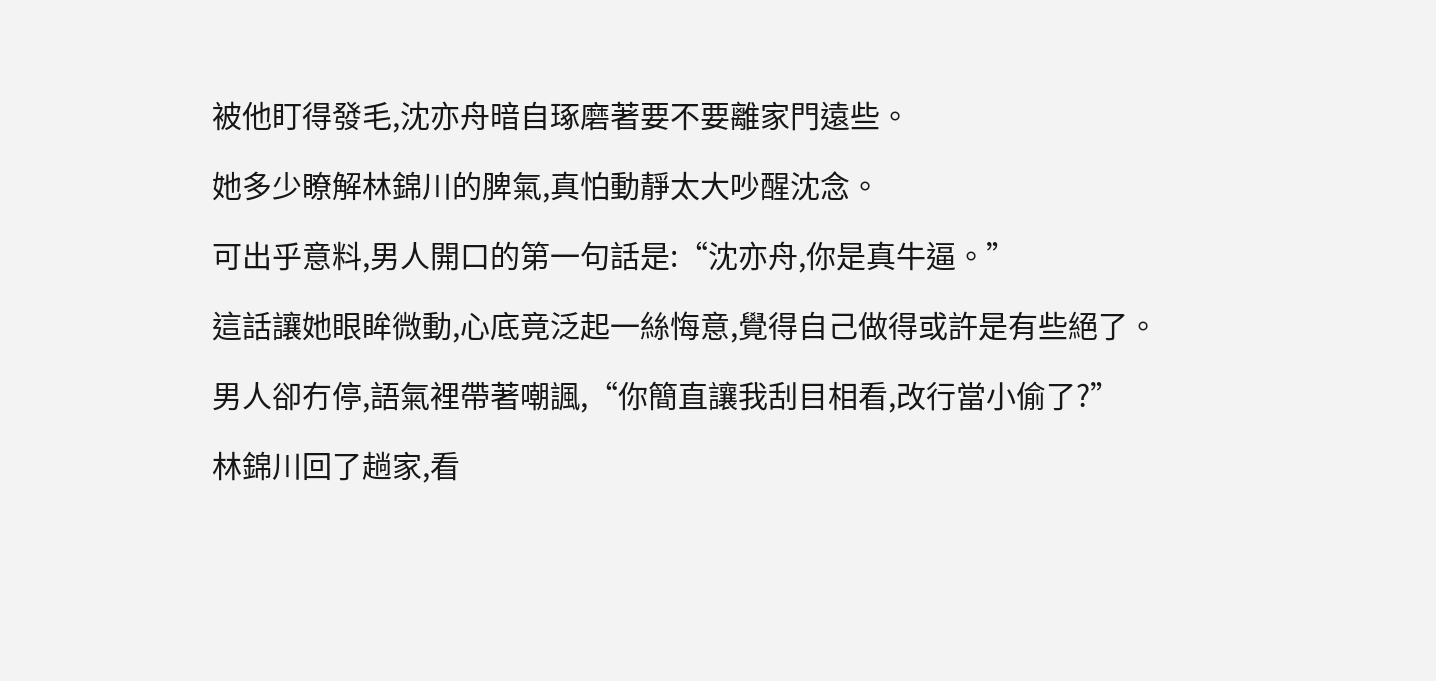被他盯得發毛,沈亦舟暗自琢磨著要不要離家門遠些。

她多少瞭解林錦川的脾氣,真怕動靜太大吵醒沈念。

可出乎意料,男人開口的第一句話是:“沈亦舟,你是真牛逼。”

這話讓她眼眸微動,心底竟泛起一絲悔意,覺得自己做得或許是有些絕了。

男人卻冇停,語氣裡帶著嘲諷,“你簡直讓我刮目相看,改行當小偷了?”

林錦川回了趟家,看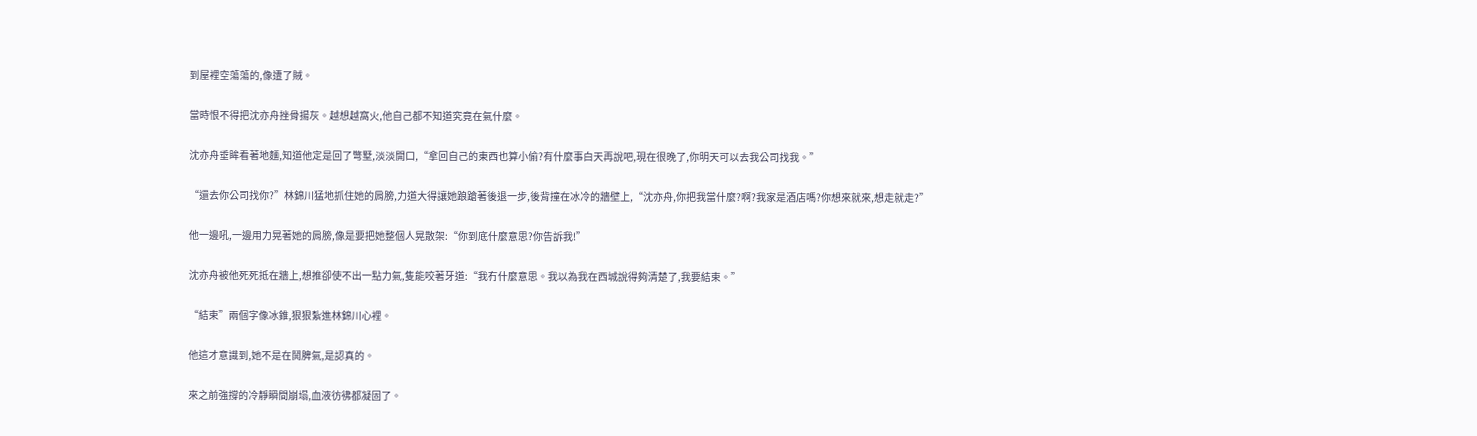到屋裡空蕩蕩的,像遭了賊。

當時恨不得把沈亦舟挫骨揚灰。越想越窩火,他自己都不知道究竟在氣什麼。

沈亦舟垂眸看著地麵,知道他定是回了彆墅,淡淡開口,“拿回自己的東西也算小偷?有什麼事白天再說吧,現在很晚了,你明天可以去我公司找我。”

“還去你公司找你?”林錦川猛地抓住她的肩膀,力道大得讓她踉蹌著後退一步,後背撞在冰冷的牆壁上,“沈亦舟,你把我當什麼?啊?我家是酒店嗎?你想來就來,想走就走?”

他一邊吼,一邊用力晃著她的肩膀,像是要把她整個人晃散架:“你到底什麼意思?你告訴我!”

沈亦舟被他死死抵在牆上,想推卻使不出一點力氣,隻能咬著牙道:“我冇什麼意思。我以為我在西城說得夠清楚了,我要結束。”

“結束”兩個字像冰錐,狠狠紮進林錦川心裡。

他這才意識到,她不是在鬨脾氣,是認真的。

來之前強撐的冷靜瞬間崩塌,血液彷彿都凝固了。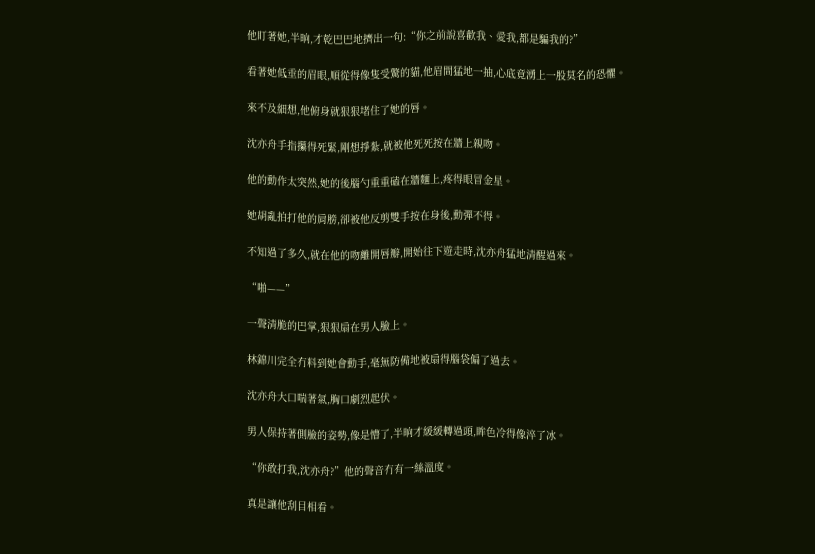他盯著她,半晌,才乾巴巴地擠出一句:“你之前說喜歡我、愛我,都是騙我的?”

看著她低垂的眉眼,順從得像隻受驚的貓,他眉間猛地一抽,心底竟湧上一股莫名的恐懼。

來不及細想,他俯身就狠狠堵住了她的唇。

沈亦舟手指攥得死緊,剛想掙紮,就被他死死按在牆上親吻。

他的動作太突然,她的後腦勺重重磕在牆麵上,疼得眼冒金星。

她胡亂拍打他的肩膀,卻被他反剪雙手按在身後,動彈不得。

不知過了多久,就在他的吻離開唇瓣,開始往下遊走時,沈亦舟猛地清醒過來。

“啪——”

一聲清脆的巴掌,狠狠扇在男人臉上。

林錦川完全冇料到她會動手,毫無防備地被扇得腦袋偏了過去。

沈亦舟大口喘著氣,胸口劇烈起伏。

男人保持著側臉的姿勢,像是懵了,半晌才緩緩轉過頭,眸色冷得像淬了冰。

“你敢打我,沈亦舟?”他的聲音冇有一絲溫度。

真是讓他刮目相看。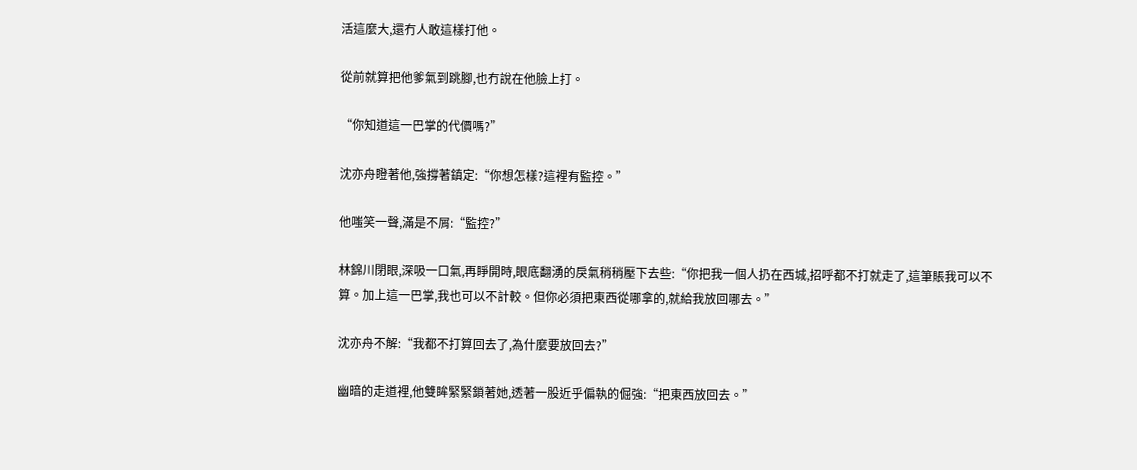活這麼大,還冇人敢這樣打他。

從前就算把他爹氣到跳腳,也冇說在他臉上打。

“你知道這一巴掌的代價嗎?”

沈亦舟瞪著他,強撐著鎮定:“你想怎樣?這裡有監控。”

他嗤笑一聲,滿是不屑:“監控?”

林錦川閉眼,深吸一口氣,再睜開時,眼底翻湧的戾氣稍稍壓下去些:“你把我一個人扔在西城,招呼都不打就走了,這筆賬我可以不算。加上這一巴掌,我也可以不計較。但你必須把東西從哪拿的,就給我放回哪去。”

沈亦舟不解:“我都不打算回去了,為什麼要放回去?”

幽暗的走道裡,他雙眸緊緊鎖著她,透著一股近乎偏執的倔強:“把東西放回去。”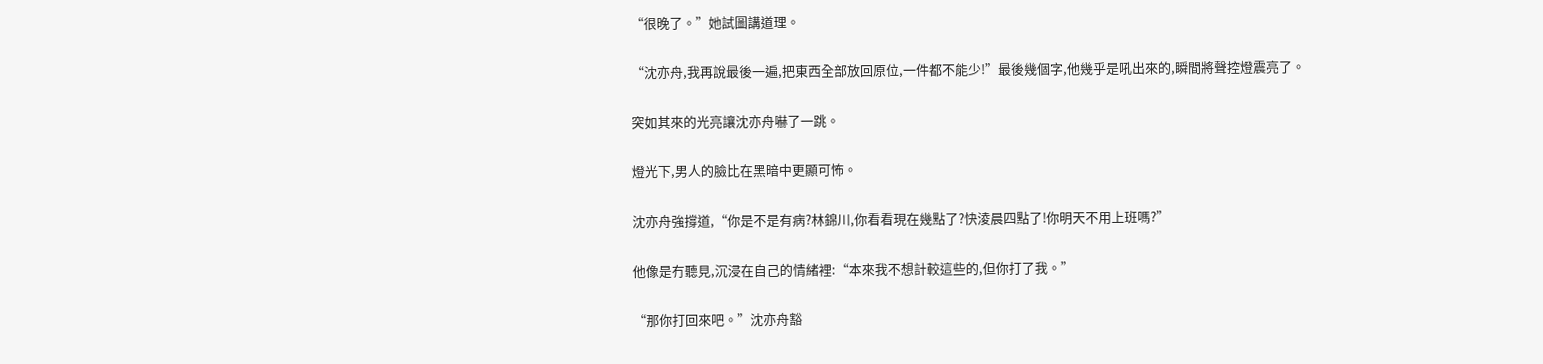“很晚了。”她試圖講道理。

“沈亦舟,我再說最後一遍,把東西全部放回原位,一件都不能少!”最後幾個字,他幾乎是吼出來的,瞬間將聲控燈震亮了。

突如其來的光亮讓沈亦舟嚇了一跳。

燈光下,男人的臉比在黑暗中更顯可怖。

沈亦舟強撐道,“你是不是有病?林錦川,你看看現在幾點了?快淩晨四點了!你明天不用上班嗎?”

他像是冇聽見,沉浸在自己的情緒裡:“本來我不想計較這些的,但你打了我。”

“那你打回來吧。”沈亦舟豁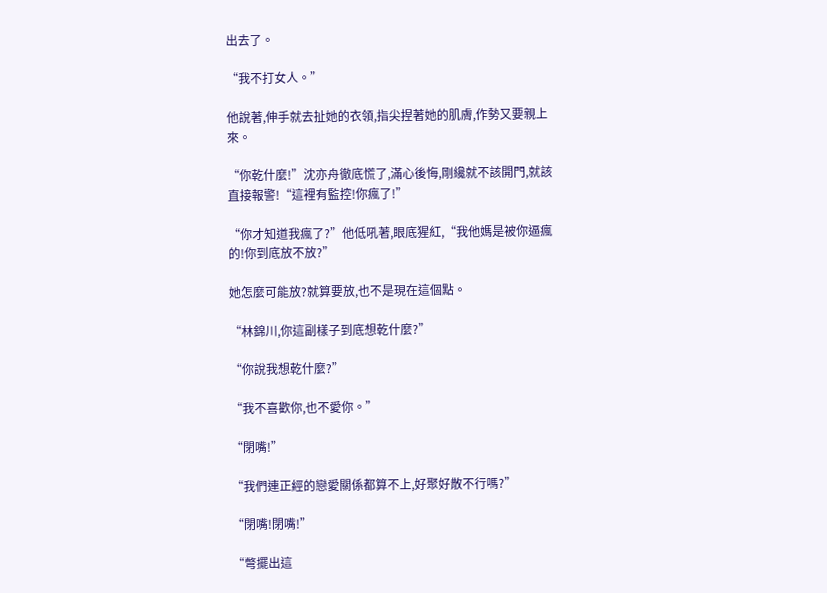出去了。

“我不打女人。”

他說著,伸手就去扯她的衣領,指尖捏著她的肌膚,作勢又要親上來。

“你乾什麼!”沈亦舟徹底慌了,滿心後悔,剛纔就不該開門,就該直接報警!“這裡有監控!你瘋了!”

“你才知道我瘋了?”他低吼著,眼底猩紅,“我他媽是被你逼瘋的!你到底放不放?”

她怎麼可能放?就算要放,也不是現在這個點。

“林錦川,你這副樣子到底想乾什麼?”

“你說我想乾什麼?”

“我不喜歡你,也不愛你。”

“閉嘴!”

“我們連正經的戀愛關係都算不上,好聚好散不行嗎?”

“閉嘴!閉嘴!”

“彆擺出這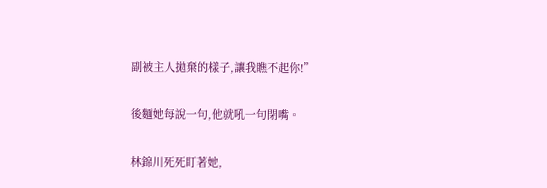副被主人拋棄的樣子,讓我瞧不起你!”

後麵她每說一句,他就吼一句閉嘴。

林錦川死死盯著她,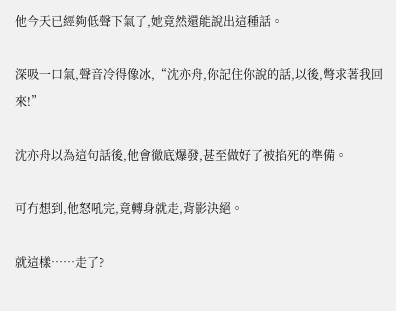他今天已經夠低聲下氣了,她竟然還能說出這種話。

深吸一口氣,聲音冷得像冰,“沈亦舟,你記住你說的話,以後,彆求著我回來!”

沈亦舟以為這句話後,他會徹底爆發,甚至做好了被掐死的準備。

可冇想到,他怒吼完,竟轉身就走,背影決絕。

就這樣……走了?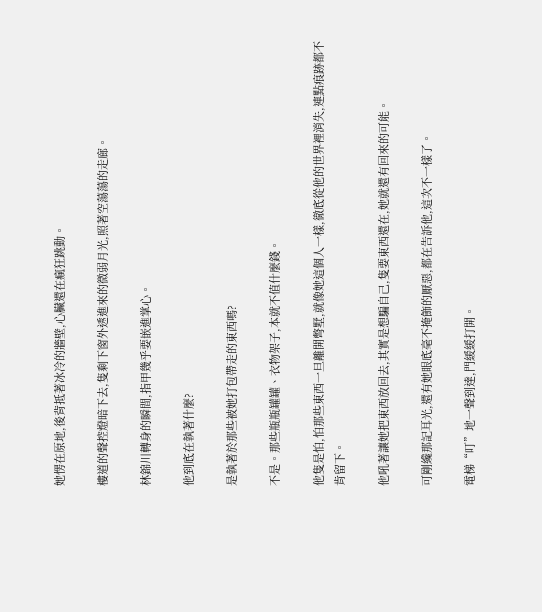她愣在原地,後背抵著冰冷的牆壁,心臟還在瘋狂跳動。

樓道的聲控燈暗下去,隻剩下窗外透進來的微弱月光,照著空蕩蕩的走廊。

林錦川轉身的瞬間,指甲幾乎要嵌進掌心。

他到底在執著什麼?

是執著於那些被她打包帶走的東西嗎?

不是。那些瓶瓶罐罐、衣物架子,本就不值什麼錢。

他隻是怕,怕那些東西一旦離開彆墅,就像她這個人一樣,徹底從他的世界裡消失,連點痕跡都不肯留下。

他吼著讓她把東西放回去,其實是想騙自己,隻要東西還在,她就還有回來的可能。

可剛纔那記耳光,還有她眼底毫不掩飾的厭惡,都在告訴他,這次不一樣了。

電梯“叮”地一聲到達,門緩緩打開。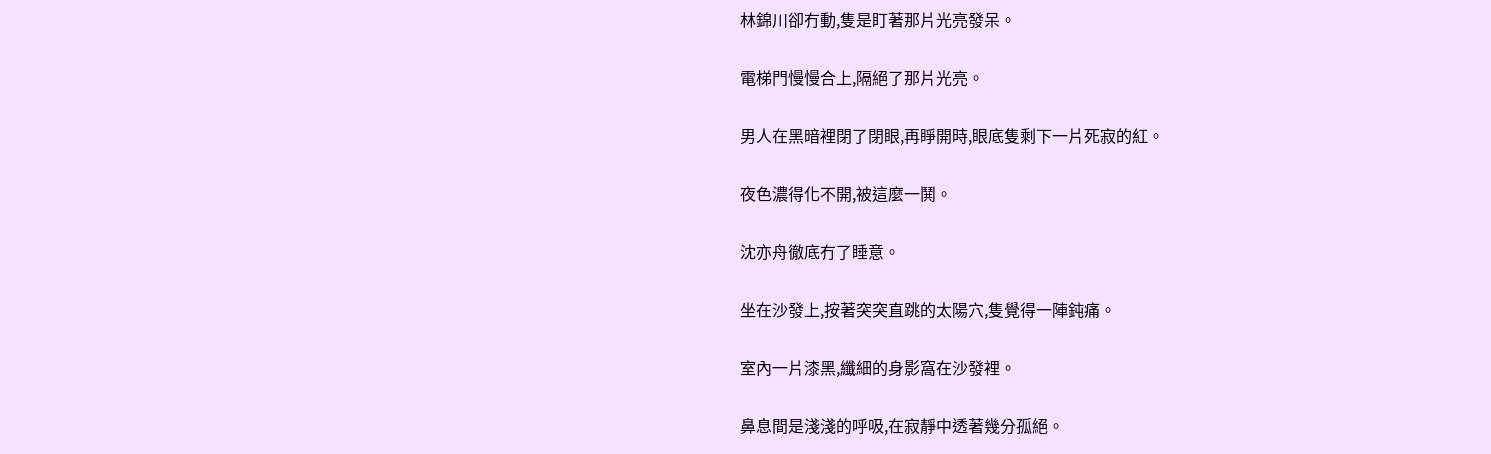林錦川卻冇動,隻是盯著那片光亮發呆。

電梯門慢慢合上,隔絕了那片光亮。

男人在黑暗裡閉了閉眼,再睜開時,眼底隻剩下一片死寂的紅。

夜色濃得化不開,被這麼一鬨。

沈亦舟徹底冇了睡意。

坐在沙發上,按著突突直跳的太陽穴,隻覺得一陣鈍痛。

室內一片漆黑,纖細的身影窩在沙發裡。

鼻息間是淺淺的呼吸,在寂靜中透著幾分孤絕。